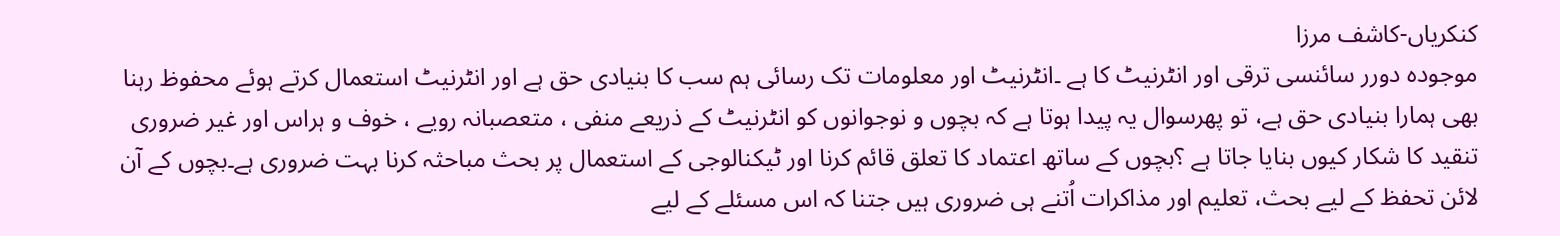کنکریاں-کاشف مرزا
موجودہ دورر سائنسی ترقی اور انٹرنیٹ کا ہے ۔انٹرنیٹ اور معلومات تک رسائی ہم سب کا بنیادی حق ہے اور انٹرنیٹ استعمال کرتے ہوئے محفوظ رہنا بھی ہمارا بنیادی حق ہے، تو پھرسوال یہ پیدا ہوتا ہے کہ بچوں و نوجوانوں کو انٹرنیٹ کے ذریعے منفی ، متعصبانہ رویے ، خوف و ہراس اور غیر ضروری تنقید کا شکار کیوں بنایا جاتا ہے ؟بچوں کے ساتھ اعتماد کا تعلق قائم کرنا اور ٹیکنالوجی کے استعمال پر بحث مباحثہ کرنا بہت ضروری ہے۔بچوں کے آن لائن تحفظ کے لیے بحث، تعلیم اور مذاکرات اُتنے ہی ضروری ہیں جتنا کہ اس مسئلے کے لیے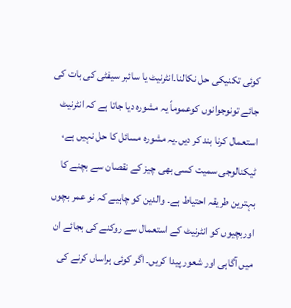کوئی تکنیکی حل نکالنا۔انٹرنیٹ یا سائبر سیفٹی کی بات کی جائے تونوجوانوں کوعموماً یہ مشورہ دیا جاتا ہے کہ انٹرنیٹ استعمال کرنا بند کر دیں۔یہ مشورہ مسائل کا حل نہیں ہے، ٹیکنالوجی سمیت کسی بھی چیز کے نقصان سے بچنے کا بہترین طریقہ احتیاط ہے۔ والدین کو چاہیے کہ نو عمر بچوں اوربچیوں کو انٹرنیٹ کے استعمال سے روکنے کی بجائے ان میں آگاہی اور شعور پیدا کریں۔ اگر کوئی ہراساں کرنے کی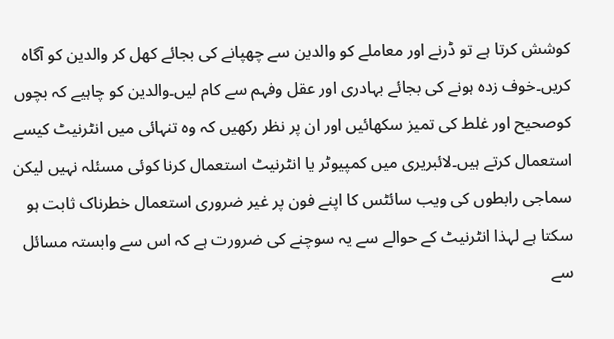کوشش کرتا ہے تو ڈرنے اور معاملے کو والدین سے چھپانے کی بجائے کھل کر والدین کو آگاہ کریں۔خوف زدہ ہونے کی بجائے بہادری اور عقل وفہم سے کام لیں۔والدین کو چاہیے کہ بچوں کوصحیح اور غلط کی تمیز سکھائیں اور ان پر نظر رکھیں کہ وہ تنہائی میں انٹرنیٹ کیسے استعمال کرتے ہیں۔لائبریری میں کمپیوٹر یا انٹرنیٹ استعمال کرنا کوئی مسئلہ نہیں لیکن سماجی رابطوں کی ویب سائٹس کا اپنے فون پر غیر ضروری استعمال خطرناک ثابت ہو سکتا ہے لہذا انٹرنیٹ کے حوالے سے یہ سوچنے کی ضرورت ہے کہ اس سے وابستہ مسائل سے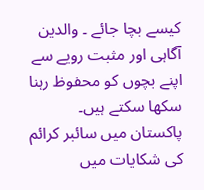کیسے بچا جائے ۔ والدین آگاہی اور مثبت رویے سے اپنے بچوں کو محفوظ رہنا سکھا سکتے ہیں۔
پاکستان میں سائبر کرائم کی شکایات میں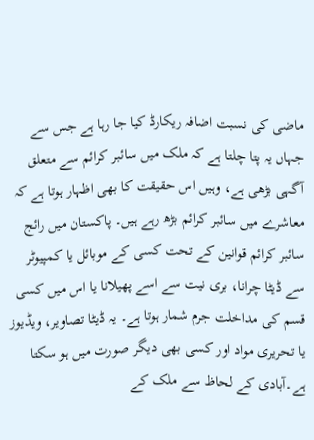ماضی کی نسبت اضافہ ریکارڈ کیا جا رہا ہے جس سے جہاں یہ پتا چلتا ہے کہ ملک میں سائبر کرائم سے متعلق آگہی بڑھی ہے، وہیں اس حقیقت کا بھی اظہار ہوتا ہے کہ معاشرے میں سائبر کرائم بڑھ رہے ہیں۔ پاکستان میں رائج سائبر کرائم قوانین کے تحت کسی کے موبائل یا کمپیوٹر سے ڈیٹا چرانا، بری نیت سے اسے پھیلانا یا اس میں کسی قسم کی مداخلت جرم شمار ہوتا ہے۔ یہ ڈیٹا تصاویر، ویڈیوز یا تحریری مواد اور کسی بھی دیگر صورت میں ہو سکتا ہے۔آبادی کے لحاظ سے ملک کے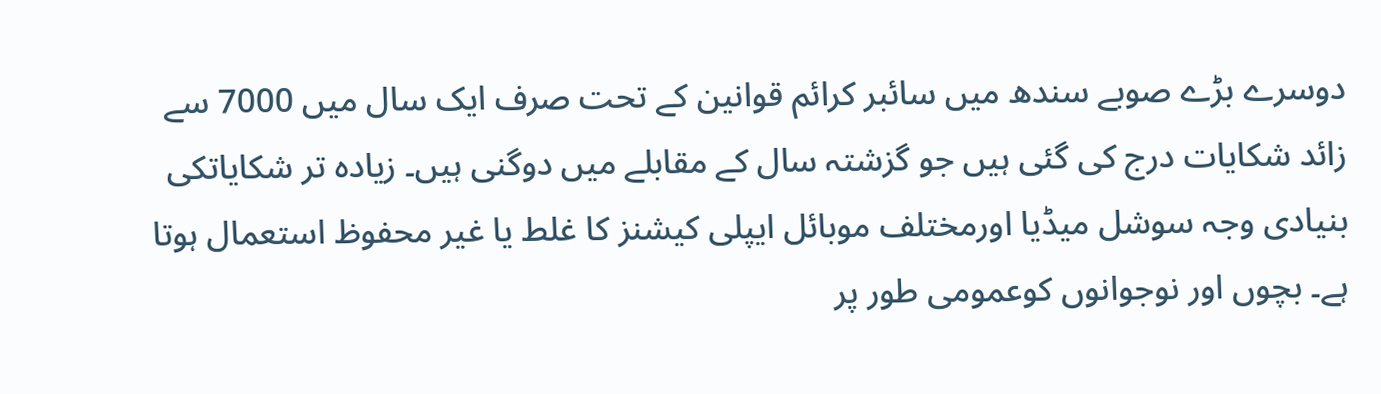دوسرے بڑے صوبے سندھ میں سائبر کرائم قوانین کے تحت صرف ایک سال میں 7000 سے زائد شکایات درج کی گئی ہیں جو گزشتہ سال کے مقابلے میں دوگنی ہیں۔ زیادہ تر شکایاتکی بنیادی وجہ سوشل میڈیا اورمختلف موبائل ایپلی کیشنز کا غلط یا غیر محفوظ استعمال ہوتا ہے۔ بچوں اور نوجوانوں کوعمومی طور پر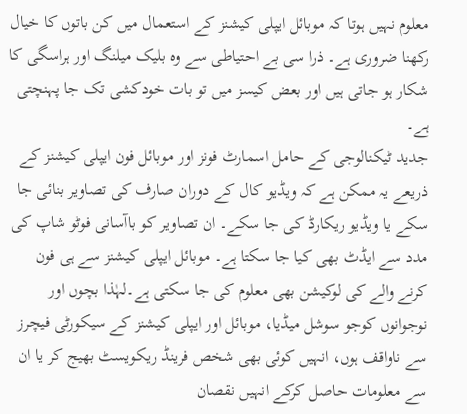معلوم نہیں ہوتا کہ موبائل ایپلی کیشنز کے استعمال میں کن باتوں کا خیال رکھنا ضروری ہے۔ ذرا سی بے احتیاطی سے وہ بلیک میلنگ اور ہراسگی کا شکار ہو جاتی ہیں اور بعض کیسز میں تو بات خودکشی تک جا پہنچتی ہے۔
جدید ٹیکنالوجی کے حامل اسمارٹ فونز اور موبائل فون ایپلی کیشنز کے ذریعے یہ ممکن ہے کہ ویڈیو کال کے دوران صارف کی تصاویر بنائی جا سکے یا ویڈیو ریکارڈ کی جا سکے۔ ان تصاویر کو باآسانی فوٹو شاپ کی مدد سے ایڈٹ بھی کیا جا سکتا ہے۔ موبائل ایپلی کیشنز سے ہی فون کرنے والے کی لوکیشن بھی معلوم کی جا سکتی ہے۔لہٰذا بچوں اور نوجوانوں کوجو سوشل میڈیا، موبائل اور ایپلی کیشنز کے سیکورٹی فیچرز سے ناواقف ہوں، انہیں کوئی بھی شخص فرینڈ ریکویسٹ بھیج کر یا ان سے معلومات حاصل کرکے انہیں نقصان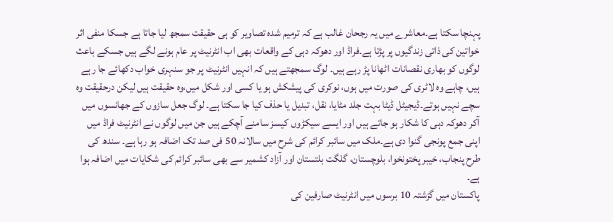پہنچا سکتا ہے۔معاشرے میں یہ رجحان غالب ہے کہ ترمیم شدہ تصاویر کو ہی حقیقت سمجھ لیا جاتا ہے جسکا منفی اثر خواتین کی ذاتی زندگیوں پر پڑتا ہے۔فراڈ اور دھوکہ دہی کے واقعات بھی اب انٹرنیٹ پر عام ہونے لگے ہیں جسکے باعث لوگوں کو بھاری نقصانات اٹھانا پڑ رہے ہیں۔ لوگ سمجھتے ہیں کہ انہیں انٹرنیٹ پر جو سنہری خواب دکھائے جا رہے ہیں، چاہے وہ لاٹری کی صورت میں ہوں، نوکری کی پیشکش ہو یا کسی اور شکل میں،وہ حقیقت ہیں لیکن درحقیقت وہ سچے نہیں ہوتے۔ڈیجیٹل ڈیٹا بہت جلد مٹایا، نقل، تبدیل یا حذف کیا جا سکتا ہے۔ لوگ جعل سازوں کے جھانسوں میں آکر دھوکہ دہی کا شکار ہو جاتے ہیں اور ایسے سیکڑوں کیسز سامنے آچکے ہیں جن میں لوگوں نے انٹرنیٹ فراڈ میں اپنی جمع پونجی گنوا دی ہے۔ملک میں سائبر کرائم کی شرح میں سالانہ 50 فی صد تک اضافہ ہو رہا ہے۔ سندھ کی طرح پنجاب، خیبر پختونخوا، بلوچستان، گلگت بلتستان اور آزاد کشمیر سے بھی سائبر کرائم کی شکایات میں اضافہ ہوا ہے۔
پاکستان میں گزشتہ 10 برسوں میں انٹرنیٹ صارفین کی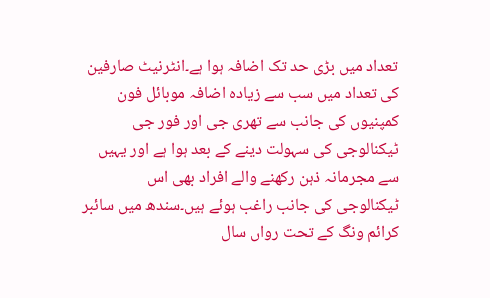تعداد میں بڑی حد تک اضافہ ہوا ہے۔انٹرنیٹ صارفین کی تعداد میں سب سے زیادہ اضافہ موبائل فون کمپنیوں کی جانب سے تھری جی اور فور جی ٹیکنالوجی کی سہولت دینے کے بعد ہوا ہے اور یہیں سے مجرمانہ ذہن رکھنے والے افراد بھی اس ٹیکنالوجی کی جانب راغب ہوئے ہیں۔سندھ میں سائبر کرائم ونگ کے تحت رواں سال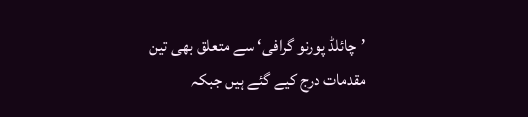’چائلڈ پورنو گرافی‘ سے متعلق بھی تین مقدمات درج کیے گئے ہیں جبکہ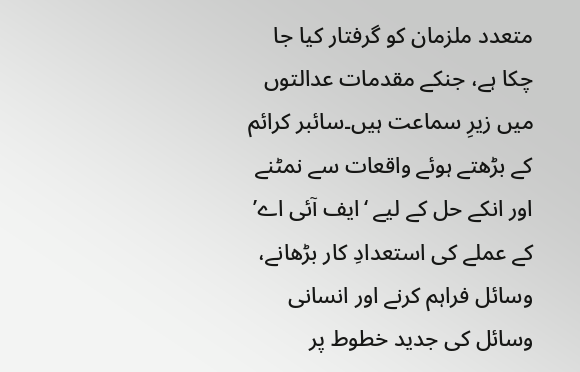متعدد ملزمان کو گرفتار کیا جا چکا ہے، جنکے مقدمات عدالتوں میں زیرِ سماعت ہیں۔سائبر کرائم کے بڑھتے ہوئے واقعات سے نمٹنے اور انکے حل کے لیے ‘ایف آئی اے’ کے عملے کی استعدادِ کار بڑھانے، وسائل فراہم کرنے اور انسانی وسائل کی جدید خطوط پر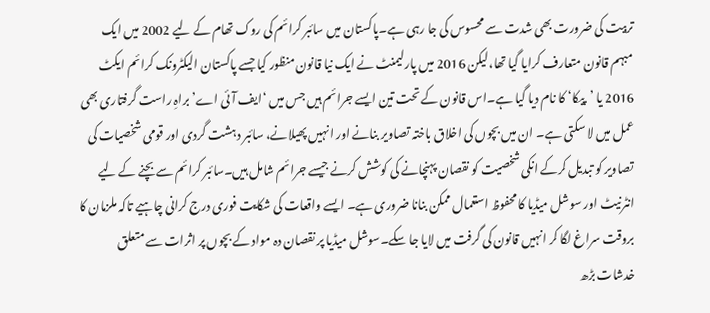تربیت کی ضرورت بھی شدت سے محسوس کی جا رہی ہے۔پاکستان میں سائبر کرائم کی روک تھام کے لیے 2002 میں ایک مبہم قانون متعارف کرایا گیا تھا،لیکن 2016 میں پارلیمنٹ نے ایک نیا قانون منظور کیا جسے پاکستان الیکٹرونک کرائم ایکٹ 2016 یا ’پیکا‘ کا نام دیا گیا ہے۔اس قانون کے تحت تین ایسے جرائم ہیں جس میں ‘ایف آئی اے’ براہِ راست گرفتاری بھی عمل میں لا سکتی ہے۔ ان میں بچوں کی اخلاق باختہ تصاویر بنانے اور انہیں پھیلانے، سائبر دہشت گردی اور قومی شخصیات کی تصاویر کو تبدیل کرکے انکی شخصیت کو نقصان پہنچانے کی کوشش کرنے جیسے جرائم شامل ہیں۔سائبر کرائم سے بچنے کے لیے انٹرنیٹ اور سوشل میڈیا کا محفوظ استعمال ممکن بنانا ضروری ہے۔ ایسے واقعات کی شکایت فوری درج کرانی چاہیے تاکہ ملزمان کا بروقت سراغ لگا کر انہیں قانون کی گرفت میں لایا جا سکے۔سوشل میڈیا پر نقصان دہ مواد کے بچوں پر اثرات سے متعلق خدشات بڑھ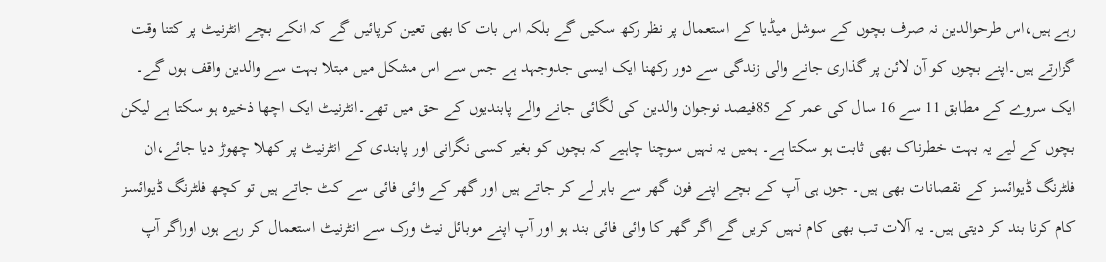رہے ہیں،اس طرحوالدین نہ صرف بچوں کے سوشل میڈیا کے استعمال پر نظر رکھ سکیں گے بلکہ اس بات کا بھی تعین کرپائیں گے کہ انکے بچے انٹرنیٹ پر کتنا وقت گزارتے ہیں۔اپنے بچوں کو آن لائن پر گذاری جانے والی زندگی سے دور رکھنا ایک ایسی جدوجہد ہے جس سے اس مشکل میں مبتلا بہت سے والدین واقف ہوں گے۔
ایک سروے کے مطابق 11 سے 16 سال کی عمر کے 85فیصد نوجوان والدین کی لگائی جانے والے پابندیوں کے حق میں تھے۔انٹرنیٹ ایک اچھا ذخیرہ ہو سکتا ہے لیکن بچوں کے لیے یہ بہت خطرناک بھی ثابت ہو سکتا ہے۔ ہمیں یہ نہیں سوچنا چاہیے کہ بچوں کو بغیر کسی نگرانی اور پابندی کے انٹرنیٹ پر کھلا چھوڑ دیا جائے،ان فلٹرنگ ڈیوائسز کے نقصانات بھی ہیں۔ جوں ہی آپ کے بچے اپنے فون گھر سے باہر لے کر جاتے ہیں اور گھر کے وائی فائی سے کٹ جاتے ہیں تو کچھ فلٹرنگ ڈیوائسز کام کرنا بند کر دیتی ہیں۔ یہ آلات تب بھی کام نہیں کریں گے اگر گھر کا وائی فائی بند ہو اور آپ اپنے موبائل نیٹ ورک سے انٹرنیٹ استعمال کر رہے ہوں اوراگر آپ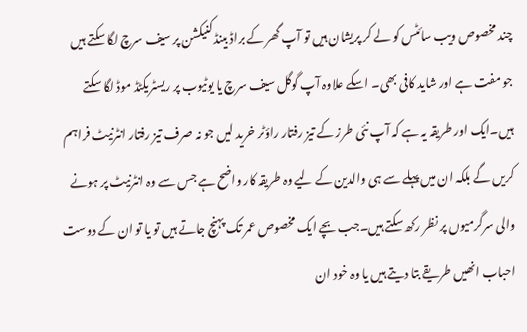چند مخصوص ویب سائٹس کو لے کر پریشان ہیں تو آپ گھر کے براڈ بینڈ کنیکشن پر سیف سرچ لگا سکتے ہیں جو مفت ہے اور شاید کافی بھی۔ اسکے علاوہ آپ گوگل سیف سرچ یا یوٹیوب پر ریسٹریکٹڈ موڈ لگا سکتے ہیں۔ایک اور طریقہ یہ ہے کہ آپ نئی طرز کے تیز رفتار راؤٹر خرید لیں جو نہ صرف تیز رفتار انٹرنیٹ فراہم کریں گے بلکہ ان میں پہلے سے ہی والدین کے لیے وہ طریقہ کار واضح ہے جس سے وہ انٹرنیٹ پر ہونے والی سرگرمیوں پر نظر رکھ سکتے ہیں۔جب بچے ایک مخصوص عمر تک پہنچ جاتے ہیں تو یا تو ان کے دوست احباب انھیں طریقے بتا دیتے ہیں یا وہ خود ان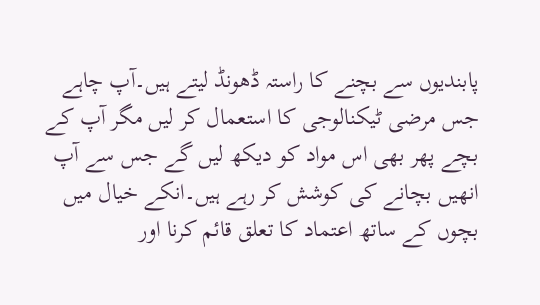پابندیوں سے بچنے کا راستہ ڈھونڈ لیتے ہیں۔آپ چاہے جس مرضی ٹیکنالوجی کا استعمال کر لیں مگر آپ کے بچے پھر بھی اس مواد کو دیکھ لیں گے جس سے آپ انھیں بچانے کی کوشش کر رہے ہیں۔انکے خیال میں بچوں کے ساتھ اعتماد کا تعلق قائم کرنا اور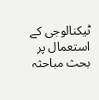ٹیکنالوجی کے استعمال پر بحث مباحثہ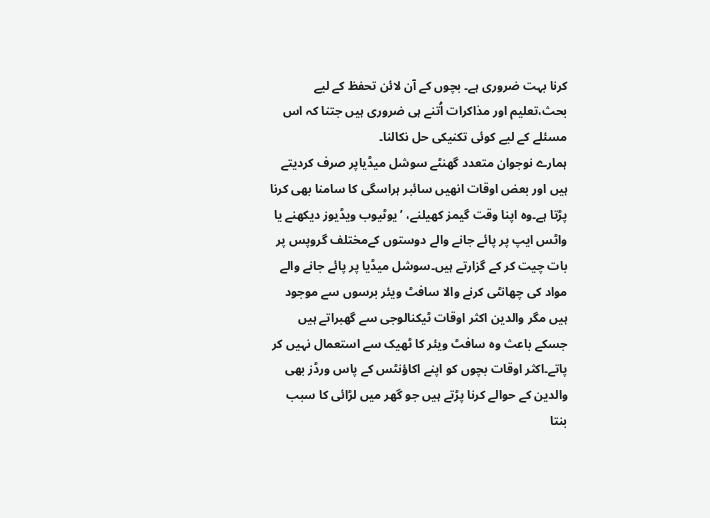کرنا بہت ضروری ہے۔ بچوں کے آن لائن تحفظ کے لیے بحث،تعلیم اور مذاکرات اُتنے ہی ضروری ہیں جتنا کہ اس مسئلے کے لیے کوئی تکنیکی حل نکالنا۔
ہمارے نوجوان متعدد گھنٹے سوشل میڈیاپر صرف کردیتے ہیں اور بعض اوقات انھیں سائبر ہراسگی کا سامنا بھی کرنا پڑتا ہے۔وہ اپنا وقت گیمز کھیلنے، ’یوٹیوب ویڈیوز دیکھنے یا واٹس ایپ پر پائے جانے والے دوستوں کےمختلف گروپس پر بات چیت کر کے گزارتے ہیں۔سوشل میڈیا پر پائے جانے والے مواد کی چھانٹی کرنے والا سافٹ ویئر برسوں سے موجود ہیں مگر والدین اکثر اوقات ٹیکنالوجی سے گھبراتے ہیں جسکے باعث وہ سافٹ ویئر کا ٹھیک سے استعمال نہیں کر پاتے۔اکثر اوقات بچوں کو اپنے اکاؤنٹس کے پاس ورڈز بھی والدین کے حوالے کرنا پڑتے ہیں جو گھر میں لڑائی کا سبب بنتا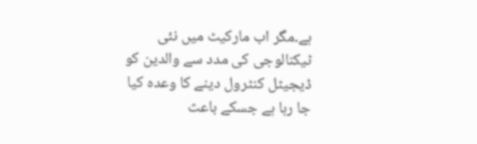ہے۔مگر اب مارکیٹ میں نئی ٹیکنالوجی کی مدد سے والدین کو ڈیجیٹل کنٹرول دینے کا وعدہ کیا جا رہا ہے جسکے باعث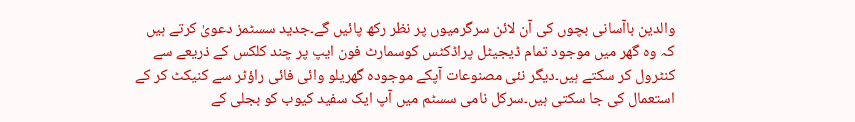والدین باآسانی بچوں کی آن لائن سرگرمیوں پر نظر رکھ پائیں گے۔جدید سسٹمز دعویٰ کرتے ہیں کہ وہ گھر میں موجود تمام ڈیجیٹل پراڈکٹس کوسمارٹ فون ایپ پر چند کلکس کے ذریعے سے کنٹرول کر سکتے ہیں۔دیگر نئی مصنوعات آپکے موجودہ گھریلو وائی فائی راؤٹر سے کنیکٹ کر کے استعمال کی جا سکتی ہیں۔سرکل نامی سسٹم میں آپ ایک سفید کیوب کو بجلی کے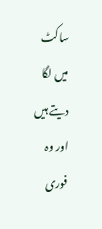ساکٹ میں لگا دیتے ہیں اور وہ فوری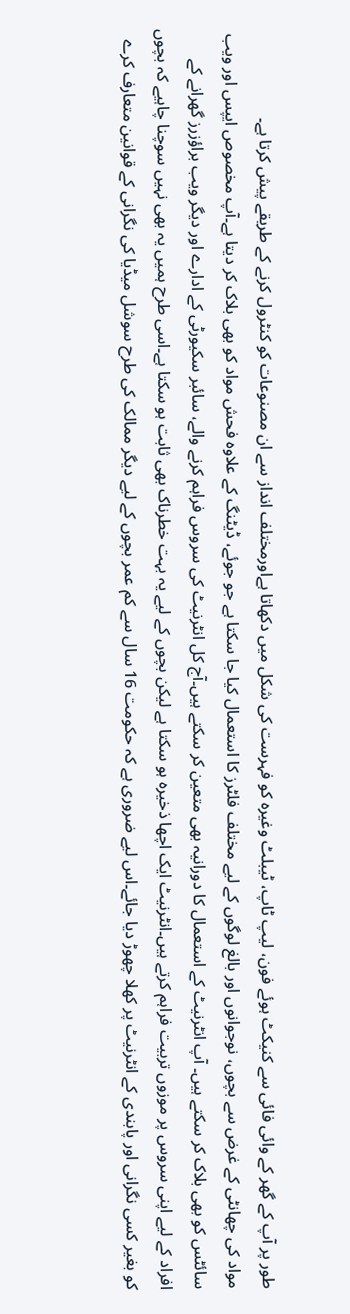طور پر آپ کے گھر کے وائی فائی سے کنیکٹ ہوئے فون، لیپ ٹاپ، ٹیبلٹ وغیرہ کو فہرست کی شکل میں دکھاتا ہےاورمختلف انداز سے ان مصنوعات کو کنٹرول کرنے کے طریقے پیش کرتا ہے۔
مواد کی چھانٹی کے غرض سے بچوں، نوجوانوں اور بالغ لوگوں کے لیے مختلف فلٹرز کا استعمال کیا جا سکتا ہے جو جوئے، ڈیٹنگ کے علاوہ فحش مواد کو بھی بلاک کر دیتا ہے۔آپ مخصوص ایپس اور ویب سائٹس کو بھی بلاک کر سکتے ہیں۔ آپ انٹرنیٹ کے استعمال کا دورانیہ بھی متعین کر سکتے ہیں۔آج کل انٹرنیٹ کی سروس فراہم کرنے والے، سائبر سکیورٹی کے ادارے اور دیگر ویب براؤزرز گھرانے کے افراد کے لیے اپنی سروس پر موزوں تربیت فراہم کرتے ہیں۔انٹرنیٹ ایک اچھا ذخیرہ ہو سکتا ہے لیکن بچوں کے لیے یہ بہت خطرناک بھی ثابت ہو سکتا ہے۔اسی طرح ہمیں یہ بھی نہیں سوچنا چاہیے کہ بچوں کو بغیر کسی نگرانی اور پابندی کے انٹرنیٹ پر کھلا چھوڑ دیا جائے۔اس لیے ضروری ہے کہ حکومت 16 سال سے کم عمر بچوں کے لیے دیگر ممالک کی طرح سوشل میڈیا کی نگرانی کے قوانین متعارف کرے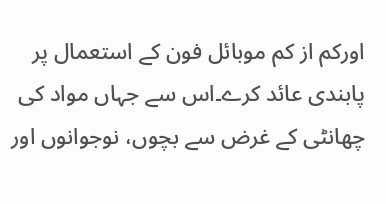اورکم از کم موبائل فون کے استعمال پر پابندی عائد کرے۔اس سے جہاں مواد کی چھانٹی کے غرض سے بچوں، نوجوانوں اور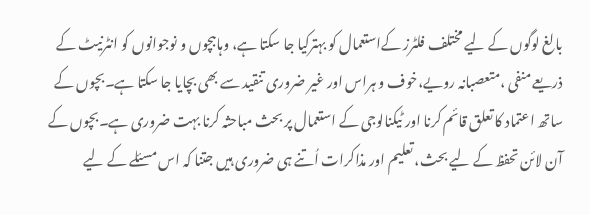بالغ لوگوں کے لیے مختلف فلٹرز کےاستعمال کو بہترکیا جا سکتا ہے، وہاںبچوں و نوجوانوں کو انٹرنیٹ کے ذریعے منفی ،متعصبانہ رویے،خوف و ہراس اور غیر ضروری تنقید سے بھی بچایا جا سکتا ہے۔بچوں کے ساتھ اعتماد کا تعلق قائم کرنا اور ٹیکنالوجی کے استعمال پر بحث مباحثہ کرنا بہت ضروری ہے۔بچوں کے آن لائن تحفظ کے لیے بحث، تعلیم اور مذاکرات اُتنے ہی ضروری ہیں جتنا کہ اس مسئلے کے لیے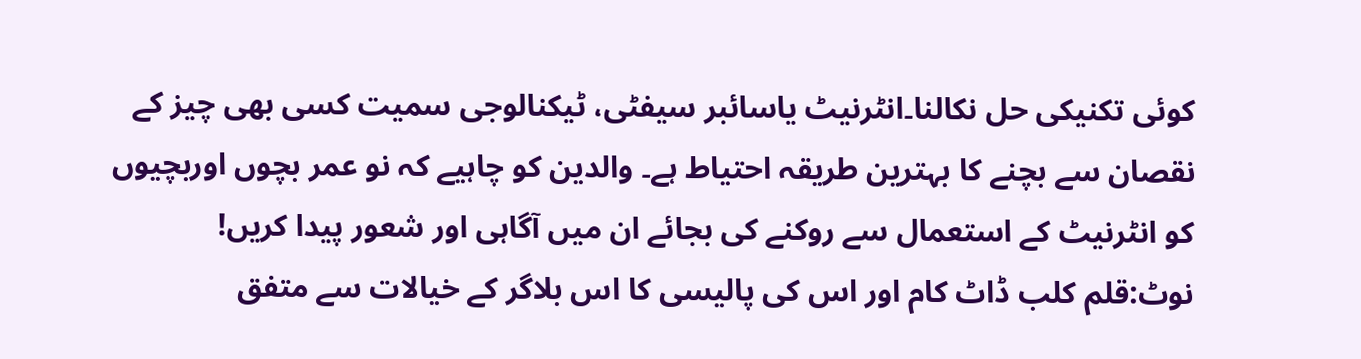کوئی تکنیکی حل نکالنا۔انٹرنیٹ یاسائبر سیفٹی، ٹیکنالوجی سمیت کسی بھی چیز کے نقصان سے بچنے کا بہترین طریقہ احتیاط ہے۔ والدین کو چاہیے کہ نو عمر بچوں اوربچیوں کو انٹرنیٹ کے استعمال سے روکنے کی بجائے ان میں آگاہی اور شعور پیدا کریں!
نوٹ:قلم کلب ڈاٹ کام اور اس کی پالیسی کا اس بلاگر کے خیالات سے متفق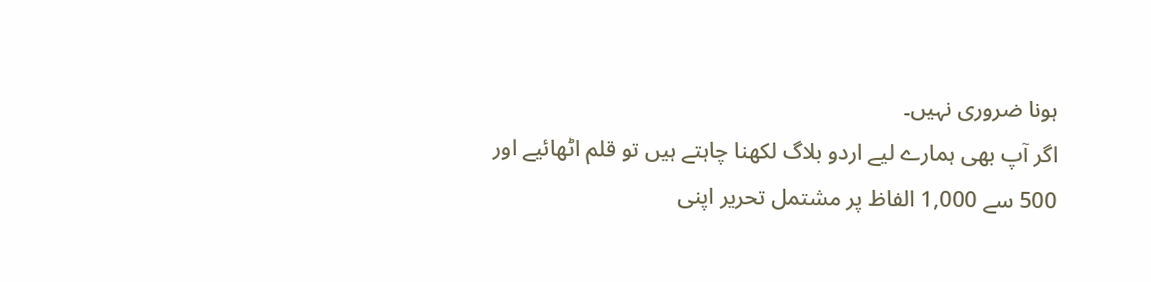ہونا ضروری نہیں۔
اگر آپ بھی ہمارے لیے اردو بلاگ لکھنا چاہتے ہیں تو قلم اٹھائیے اور 500 سے 1,000 الفاظ پر مشتمل تحریر اپنی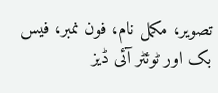تصویر، مکمل نام، فون نمبر، فیس بک اور ٹوئٹر آئی ڈیز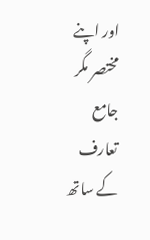اور اپنے مختصر مگر جامع تعارف کے ساتھ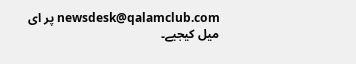newsdesk@qalamclub.com پر ای میل کیجیے۔